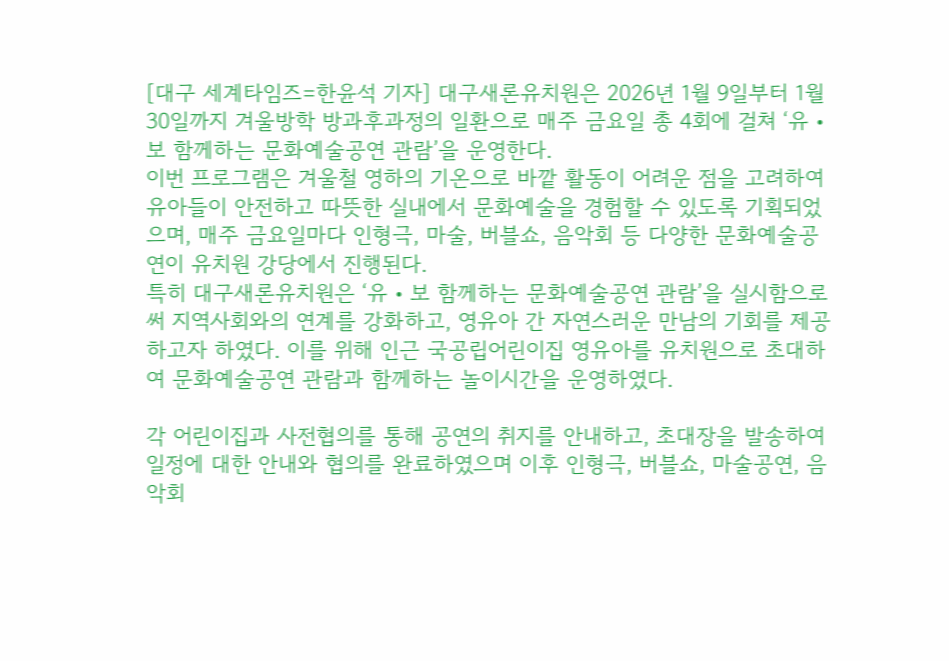[대구 세계타임즈=한윤석 기자] 대구새론유치원은 2026년 1월 9일부터 1월 30일까지 겨울방학 방과후과정의 일환으로 매주 금요일 총 4회에 걸쳐 ‘유‧보 함께하는 문화예술공연 관람’을 운영한다.
이번 프로그램은 겨울철 영하의 기온으로 바깥 활동이 어려운 점을 고려하여 유아들이 안전하고 따뜻한 실내에서 문화예술을 경험할 수 있도록 기획되었으며, 매주 금요일마다 인형극, 마술, 버블쇼, 음악회 등 다양한 문화예술공연이 유치원 강당에서 진행된다.
특히 대구새론유치원은 ‘유‧보 함께하는 문화예술공연 관람’을 실시함으로써 지역사회와의 연계를 강화하고, 영유아 간 자연스러운 만남의 기회를 제공하고자 하였다. 이를 위해 인근 국공립어린이집 영유아를 유치원으로 초대하여 문화예술공연 관람과 함께하는 놀이시간을 운영하였다.

각 어린이집과 사전협의를 통해 공연의 취지를 안내하고, 초대장을 발송하여 일정에 대한 안내와 협의를 완료하였으며 이후 인형극, 버블쇼, 마술공연, 음악회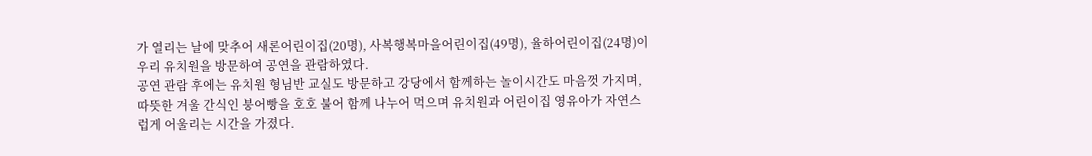가 열리는 날에 맞추어 새론어린이집(20명), 사복행복마을어린이집(49명), 율하어린이집(24명)이 우리 유치원을 방문하여 공연을 관람하였다.
공연 관람 후에는 유치원 형님반 교실도 방문하고 강당에서 함께하는 놀이시간도 마음껏 가지며, 따뜻한 겨울 간식인 붕어빵을 호호 불어 함께 나누어 먹으며 유치원과 어린이집 영유아가 자연스럽게 어울리는 시간을 가졌다.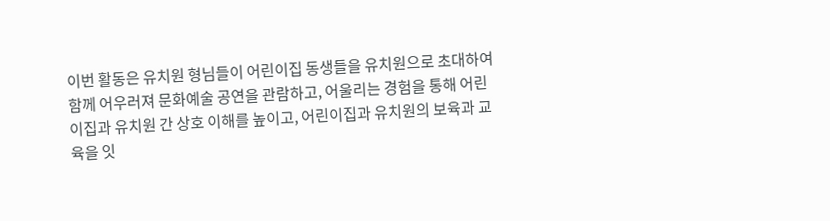이번 활동은 유치원 형님들이 어린이집 동생들을 유치원으로 초대하여 함께 어우러져 문화예술 공연을 관람하고, 어울리는 경험을 통해 어린이집과 유치원 간 상호 이해를 높이고, 어린이집과 유치원의 보육과 교육을 잇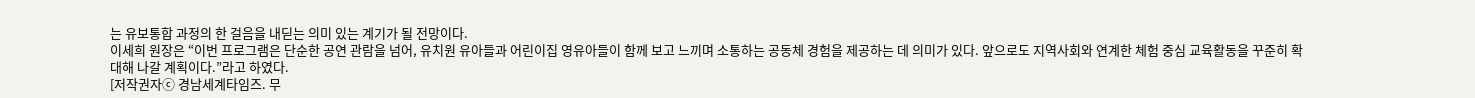는 유보통합 과정의 한 걸음을 내딛는 의미 있는 계기가 될 전망이다.
이세희 원장은 “이번 프로그램은 단순한 공연 관람을 넘어, 유치원 유아들과 어린이집 영유아들이 함께 보고 느끼며 소통하는 공동체 경험을 제공하는 데 의미가 있다. 앞으로도 지역사회와 연계한 체험 중심 교육활동을 꾸준히 확대해 나갈 계획이다.”라고 하였다.
[저작권자ⓒ 경남세계타임즈. 무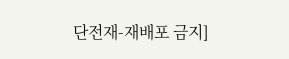단전재-재배포 금지]